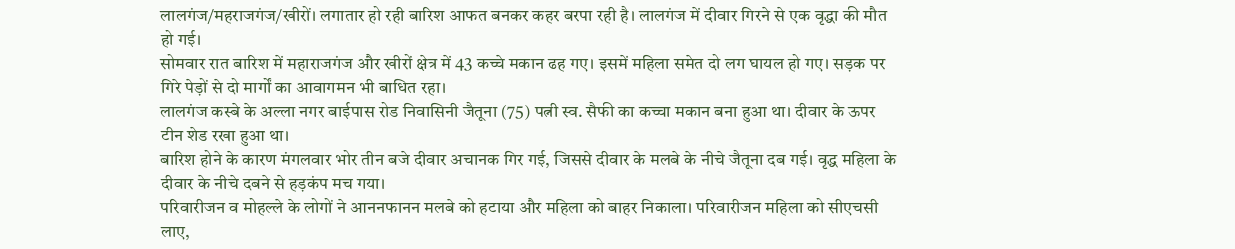लालगंज/महराजगंज/खीरों। लगातार हो रही बारिश आफत बनकर कहर बरपा रही है। लालगंज में दीवार गिरने से एक वृद्धा की मौत हो गई।
सोमवार रात बारिश में महाराजगंज और खीरों क्षेत्र में 43 कच्चे मकान ढह गए। इसमें महिला समेत दो लग घायल हो गए। सड़क पर गिरे पेड़ों से दो मार्गों का आवागमन भी बाधित रहा।
लालगंज कस्बे के अल्ला नगर बाईपास रोड निवासिनी जैतूना (75) पत्नी स्व. सैफी का कच्चा मकान बना हुआ था। दीवार के ऊपर टीन शेड रखा हुआ था।
बारिश होने के कारण मंगलवार भोर तीन बजे दीवार अचानक गिर गई, जिससे दीवार के मलबे के नीचे जैतूना दब गई। वृद्ध महिला के दीवार के नीचे दबने से हड़कंप मच गया।
परिवारीजन व मोहल्ले के लोगों ने आननफानन मलबे को हटाया और महिला को बाहर निकाला। परिवारीजन महिला को सीएचसी लाए,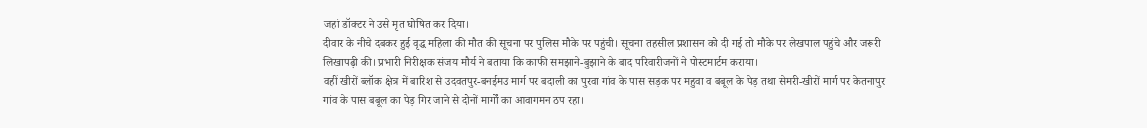जहां डॉक्टर ने उसे मृत घोषित कर दिया।
दीवार के नीचे दबकर हुई वृद्ध महिला की मौत की सूचना पर पुलिस मौके पर पहुंची। सूचना तहसील प्रशासन को दी गई तो मौके पर लेखपाल पहुंचे और जरूरी लिखापढ़ी की। प्रभारी निरीक्षक संजय मौर्य ने बताया कि काफी समझाने-बुझाने के बाद परिवारीजनों ने पोस्टमार्टम कराया।
वहीं खीरों ब्लॉक क्षेत्र में बारिश से उदवतपुर-बनईमउ मार्ग पर बदाली का पुरवा गांव के पास सड़क पर महुवा व बबूल के पेड़ तथा सेमरी-खीरों मार्ग पर केतनापुर गांव के पास बबूल का पेड़ गिर जाने से दोनों मार्गों का आवागमन ठप रहा।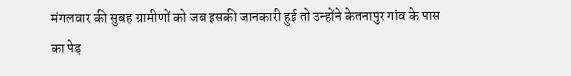मंगलवार की सुबह ग्रामीणों को जब इसकी जानकारी हुई तो उन्होंने केतनापुर गांव के पास का पेड़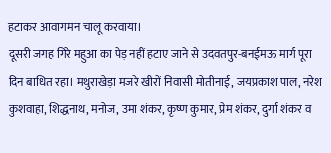हटाकर आवागमन चालू करवाया।
दूसरी जगह गिरे महुआ का पेड़ नहीं हटाए जाने से उदवतपुर-बनईमऊ मार्ग पूरा दिन बाधित रहा। मथुराखेड़ा मजरे खीरों निवासी मोतीनाई, जयप्रकाश पाल, नरेश कुशवाहा, शिद्धनाथ, मनोज, उमा शंकर, कृष्ण कुमार, प्रेम शंकर, दुर्गा शंकर व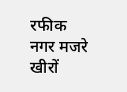रफीक नगर मजरे खीरों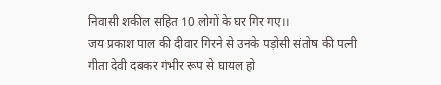निवासी शकील सहित 10 लोगों के घर गिर गए।।
जय प्रकाश पाल की दीवार गिरने से उनके पड़ोसी संतोष की पत्नी गीता देवी दबकर गंभीर रूप से घायल हो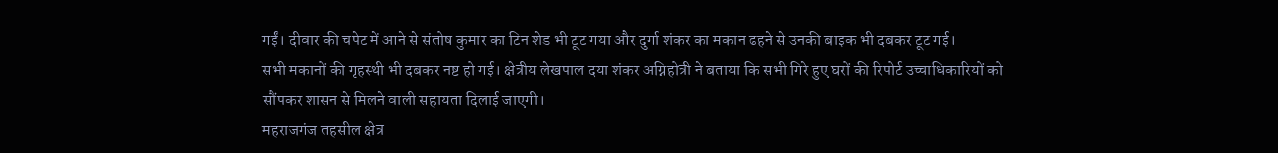गईं। दीवार की चपेट में आने से संतोष कुमार का टिन शेड भी टूट गया और दुर्गा शंकर का मकान ढहने से उनकी बाइक भी दबकर टूट गई।
सभी मकानों की गृहस्थी भी दबकर नष्ट हो गई। क्षेत्रीय लेखपाल दया शंकर अग्निहोत्री ने बताया कि सभी गिरे हुए घरों की रिपोर्ट उच्चाधिकारियों को सौंपकर शासन से मिलने वाली सहायता दिलाई जाएगी।
महराजगंज तहसील क्षेत्र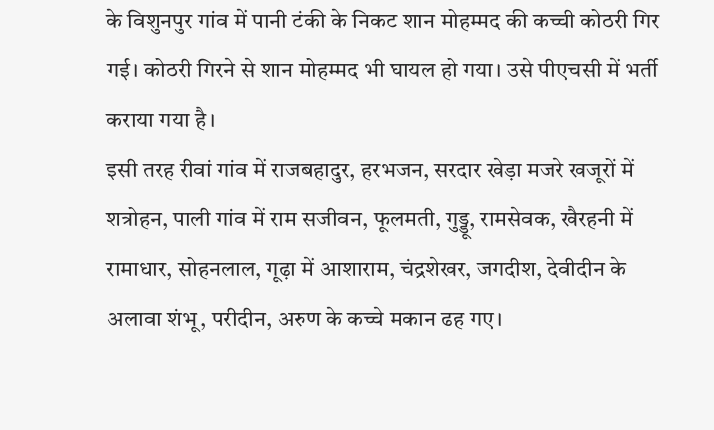के विशुनपुर गांव में पानी टंकी के निकट शान मोहम्मद की कच्ची कोठरी गिर गई। कोठरी गिरने से शान मोहम्मद भी घायल हो गया। उसे पीएचसी में भर्ती कराया गया है।
इसी तरह रीवां गांव में राजबहादुर, हरभजन, सरदार खेड़ा मजरे खजूरों में शत्रोहन, पाली गांव में राम सजीवन, फूलमती, गुड्डू, रामसेवक, खैरहनी में रामाधार, सोहनलाल, गूढ़ा में आशाराम, चंद्रशेखर, जगदीश, देवीदीन के अलावा शंभू, परीदीन, अरुण के कच्चे मकान ढह गए।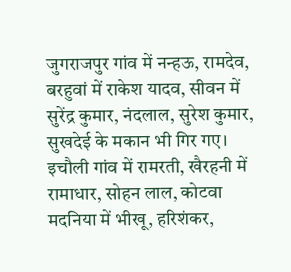जुगराजपुर गांव में नन्हऊ, रामदेव, बरहुवां में राकेश यादव, सीवन में सुरेंद्र कुमार, नंदलाल, सुरेश कुमार, सुखदेई के मकान भी गिर गए।
इचौली गांव में रामरती, खैरहनी में रामाधार, सोहन लाल, कोटवा मदनिया में भीखू, हरिशंकर,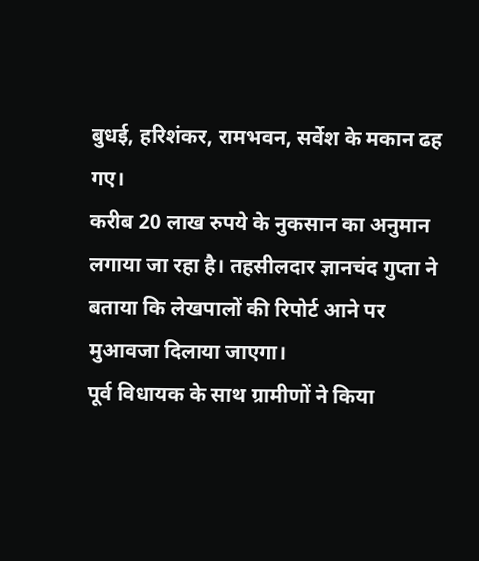बुधई, हरिशंकर, रामभवन, सर्वेश के मकान ढह गए।
करीब 20 लाख रुपये के नुकसान का अनुमान लगाया जा रहा है। तहसीलदार ज्ञानचंद गुप्ता ने बताया कि लेखपालों की रिपोर्ट आने पर मुआवजा दिलाया जाएगा।
पूर्व विधायक के साथ ग्रामीणों ने किया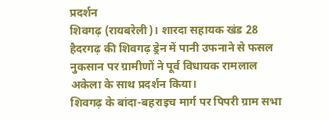प्रदर्शन
शिवगढ़ (रायबरेली)। शारदा सहायक खंड 28 हैदरगढ़ की शिवगढ़ ड्रेन में पानी उफनाने से फसल नुकसान पर ग्रामीणों ने पूर्व विधायक रामलाल अकेला के साथ प्रदर्शन किया।
शिवगढ़ के बांदा-बहराइच मार्ग पर पिपरी ग्राम सभा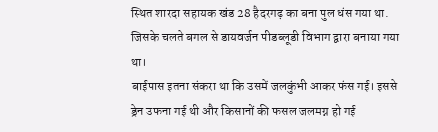स्थित शारदा सहायक खंड 28 हैदरगढ़ का बना पुल धंस गया था. जिसके चलते बगल से डायवर्जन पीडब्लूडी विभाग द्वारा बनाया गया था।
बाईपास इतना संकरा था कि उसमें जलकुंभी आकर फंस गई। इससे ड्रेन उफना गई थी और किसानों की फसल जलमग्न हो गई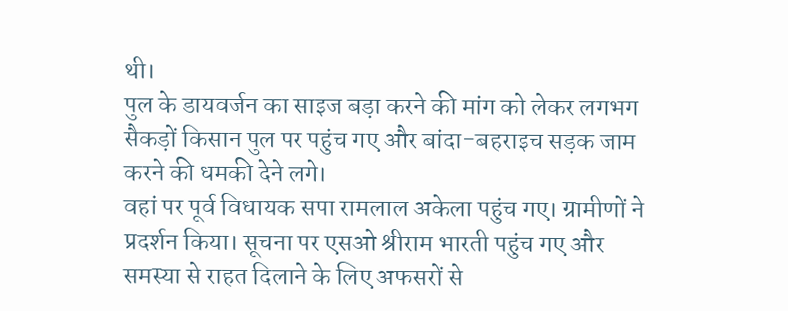थी।
पुल के डायवर्जन का साइज बड़ा करने की मांग को लेकर लगभग सैकड़ों किसान पुल पर पहुंच गए और बांदा-बहराइच सड़क जाम करने की धमकी देने लगे।
वहां पर पूर्व विधायक सपा रामलाल अकेला पहुंच गए। ग्रामीणों ने प्रदर्शन किया। सूचना पर एसओ श्रीराम भारती पहुंच गए और समस्या से राहत दिलाने के लिए अफसरों से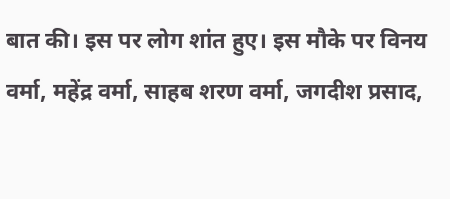बात की। इस पर लोग शांत हुए। इस मौके पर विनय वर्मा, महेंद्र वर्मा, साहब शरण वर्मा, जगदीश प्रसाद,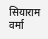सियाराम वर्मा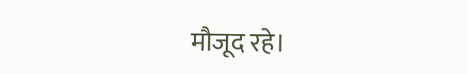मौजूद रहे।